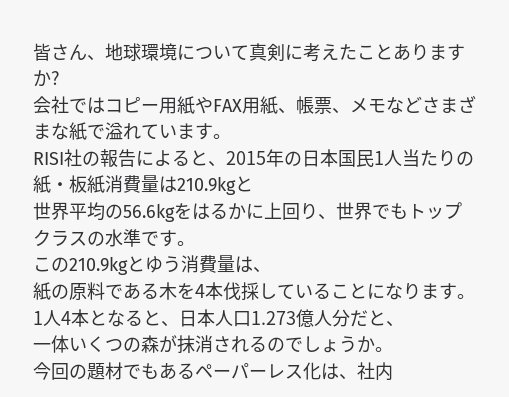皆さん、地球環境について真剣に考えたことありますか?
会社ではコピー用紙やFAX用紙、帳票、メモなどさまざまな紙で溢れています。
RISI社の報告によると、2015年の日本国民1人当たりの紙・板紙消費量は210.9kgと
世界平均の56.6kgをはるかに上回り、世界でもトップクラスの水準です。
この210.9kgとゆう消費量は、
紙の原料である木を4本伐採していることになります。
1人4本となると、日本人口1.273億人分だと、
一体いくつの森が抹消されるのでしょうか。
今回の題材でもあるペーパーレス化は、社内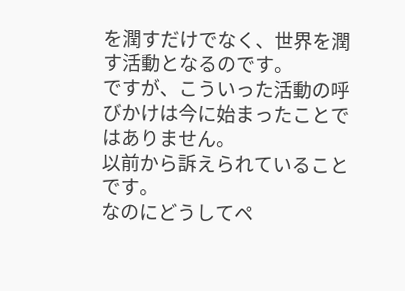を潤すだけでなく、世界を潤す活動となるのです。
ですが、こういった活動の呼びかけは今に始まったことではありません。
以前から訴えられていることです。
なのにどうしてペ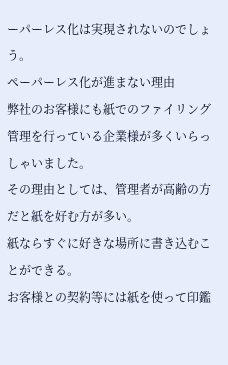ーパーレス化は実現されないのでしょう。
ペーパーレス化が進まない理由
弊社のお客様にも紙でのファイリング管理を行っている企業様が多くいらっしゃいました。
その理由としては、管理者が高齢の方だと紙を好む方が多い。
紙ならすぐに好きな場所に書き込むことができる。
お客様との契約等には紙を使って印鑑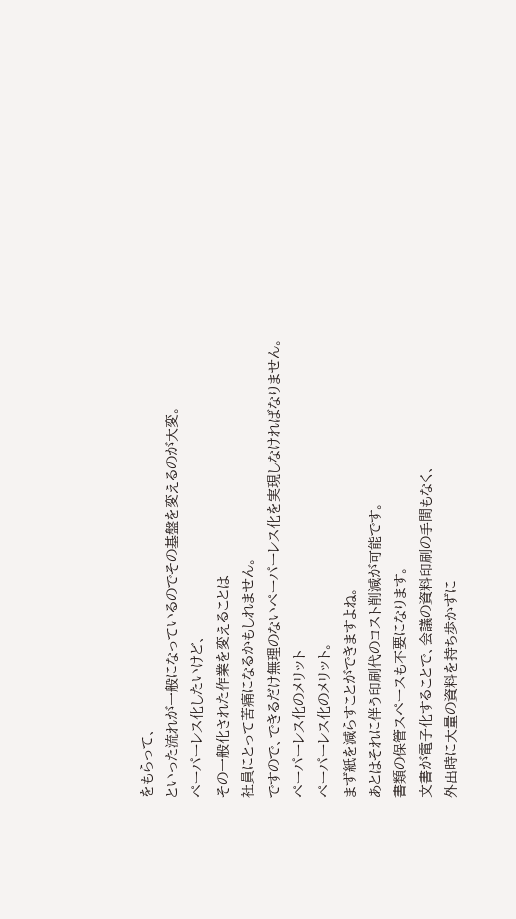をもらって、
といった流れが一般になっているのでその基盤を変えるのが大変。
ペーパーレス化したいけど、
その一般化された作業を変えることは
社員にとって苦痛になるかもしれません。
ですので、できるだけ無理のないペーパーレス化を実現しなければなりません。
ペーパーレス化のメリット
ペーパーレス化のメリット。
まず紙を減らすことができますよね。
あとはそれに伴う印刷代のコスト削減が可能です。
書類の保管スペースも不要になります。
文書が電子化することで、会議の資料印刷の手間もなく、
外出時に大量の資料を持ち歩かずに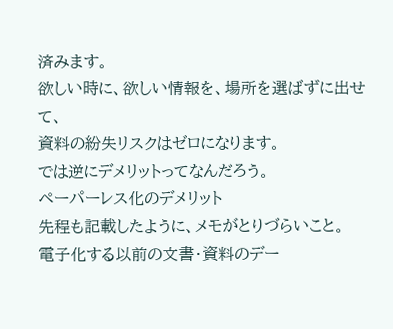済みます。
欲しい時に、欲しい情報を、場所を選ばずに出せて、
資料の紛失リスクはゼロになります。
では逆にデメリットってなんだろう。
ペーパーレス化のデメリット
先程も記載したように、メモがとりづらいこと。
電子化する以前の文書・資料のデー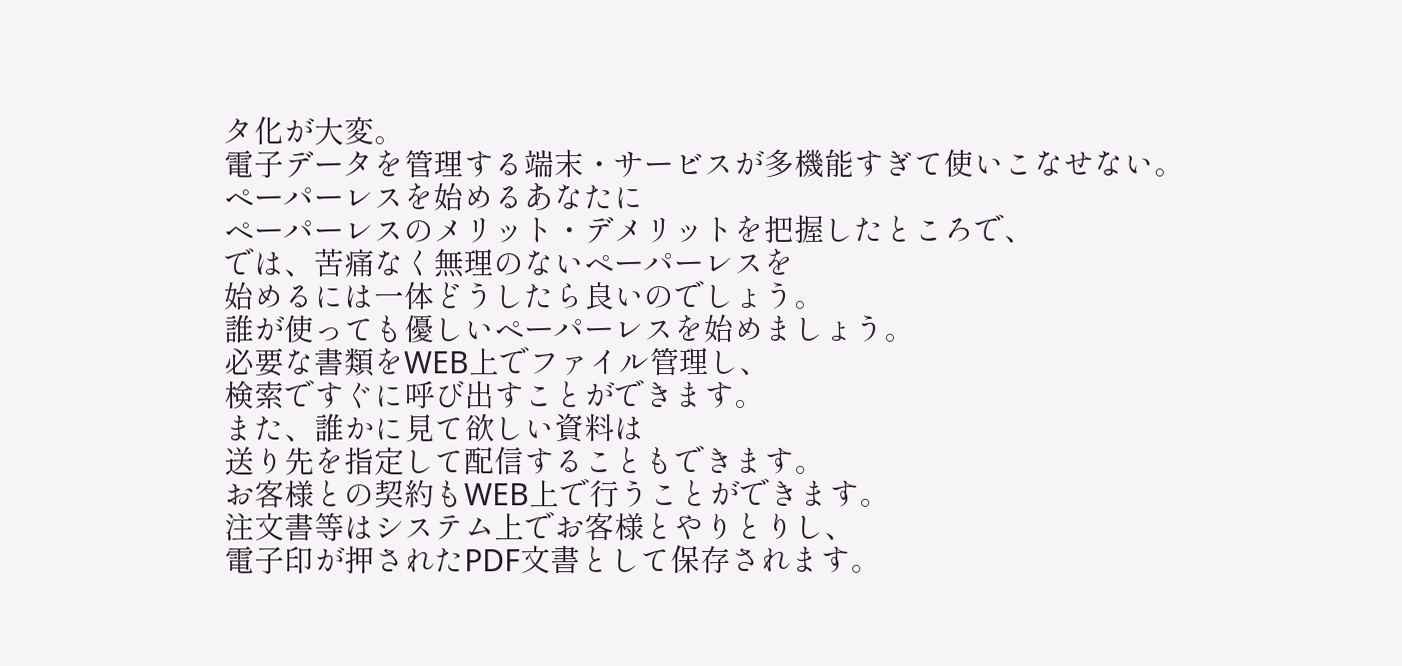タ化が大変。
電子データを管理する端末・サービスが多機能すぎて使いこなせない。
ペーパーレスを始めるあなたに
ペーパーレスのメリット・デメリットを把握したところで、
では、苦痛なく無理のないペーパーレスを
始めるには一体どうしたら良いのでしょう。
誰が使っても優しいペーパーレスを始めましょう。
必要な書類をWEB上でファイル管理し、
検索ですぐに呼び出すことができます。
また、誰かに見て欲しい資料は
送り先を指定して配信することもできます。
お客様との契約もWEB上で行うことができます。
注文書等はシステム上でお客様とやりとりし、
電子印が押されたPDF文書として保存されます。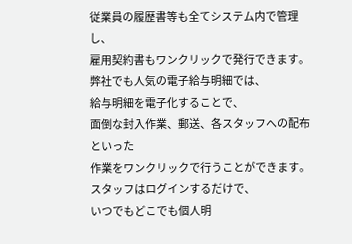従業員の履歴書等も全てシステム内で管理し、
雇用契約書もワンクリックで発行できます。
弊社でも人気の電子給与明細では、
給与明細を電子化することで、
面倒な封入作業、郵送、各スタッフへの配布といった
作業をワンクリックで行うことができます。
スタッフはログインするだけで、
いつでもどこでも個人明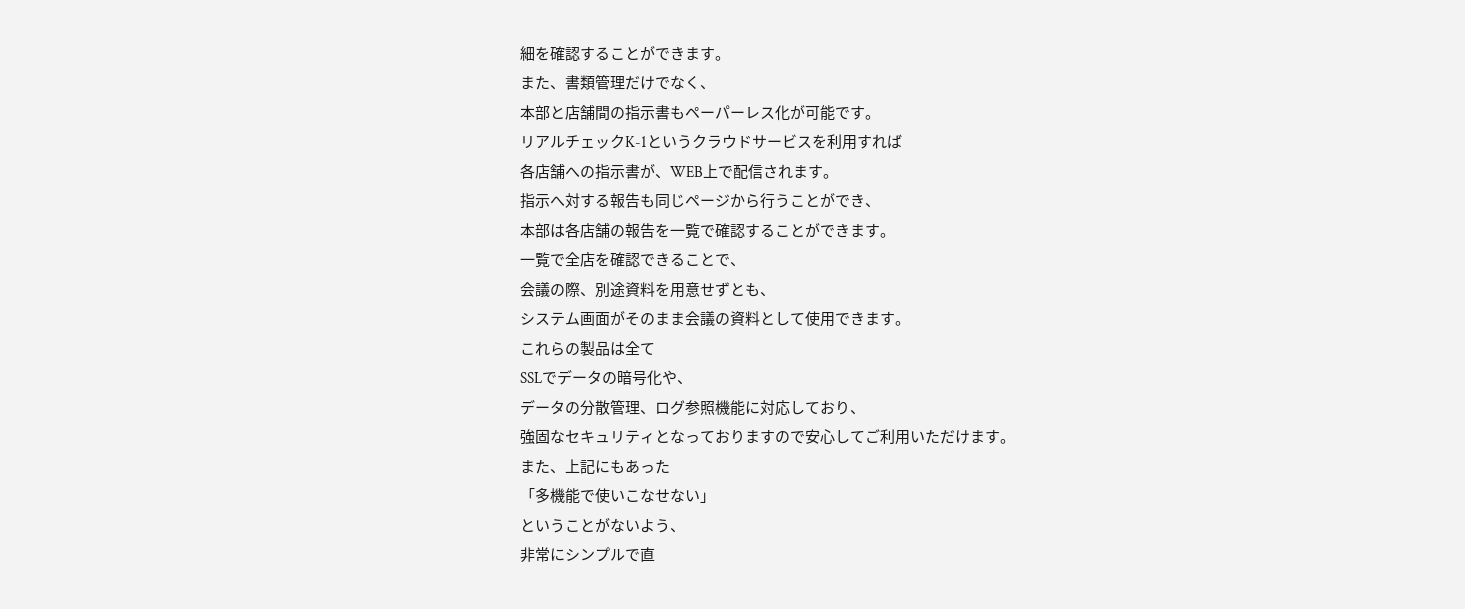細を確認することができます。
また、書類管理だけでなく、
本部と店舗間の指示書もペーパーレス化が可能です。
リアルチェックK-1というクラウドサービスを利用すれば
各店舗への指示書が、WEB上で配信されます。
指示へ対する報告も同じページから行うことができ、
本部は各店舗の報告を一覧で確認することができます。
一覧で全店を確認できることで、
会議の際、別途資料を用意せずとも、
システム画面がそのまま会議の資料として使用できます。
これらの製品は全て
SSLでデータの暗号化や、
データの分散管理、ログ参照機能に対応しており、
強固なセキュリティとなっておりますので安心してご利用いただけます。
また、上記にもあった
「多機能で使いこなせない」
ということがないよう、
非常にシンプルで直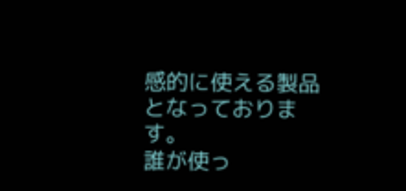感的に使える製品となっております。
誰が使っ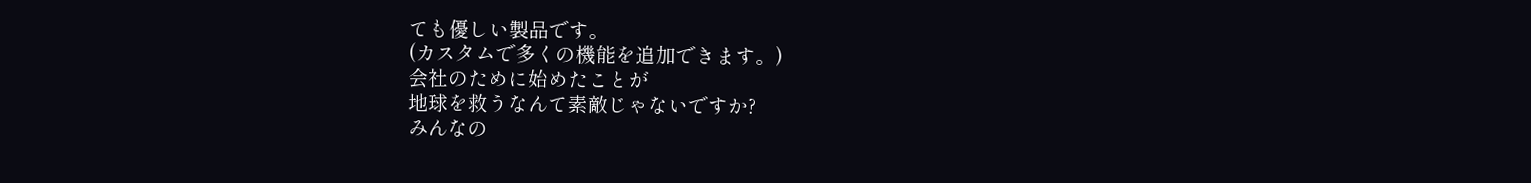ても優しい製品です。
(カスタムで多くの機能を追加できます。)
会社のために始めたことが
地球を救うなんて素敵じゃないですか?
みんなの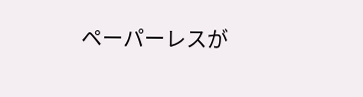ペーパーレスが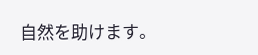自然を助けます。